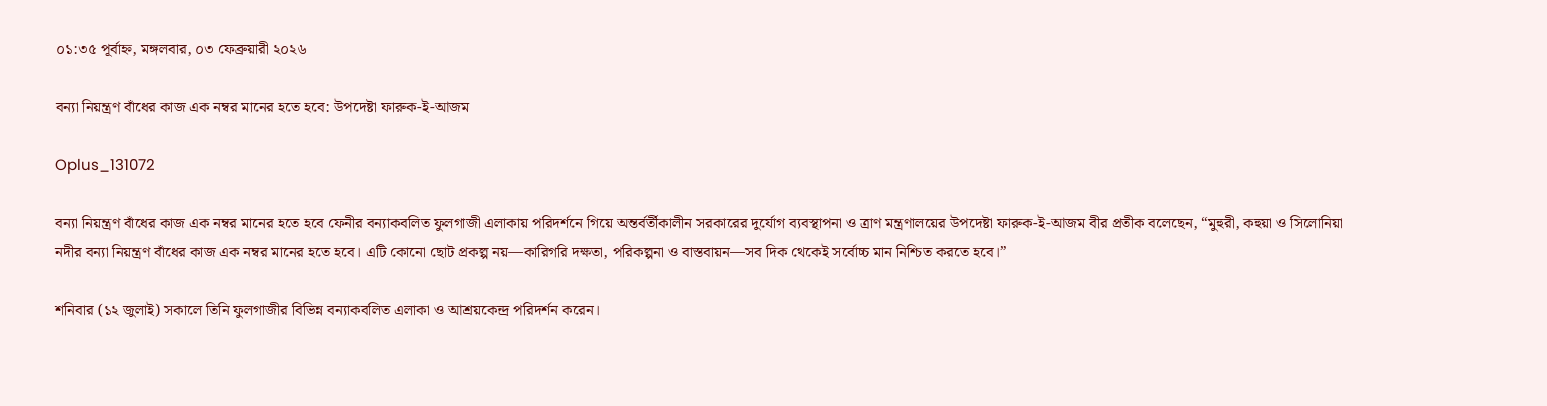০১:৩৫ পূর্বাহ্ন, মঙ্গলবার, ০৩ ফেব্রুয়ারী ২০২৬

বন্যা নিয়ন্ত্রণ বাঁধের কাজ এক নম্বর মানের হতে হবে: উপদেষ্টা ফারুক-ই-আজম

Oplus_131072

বন্যা নিয়ন্ত্রণ বাঁধের কাজ এক নম্বর মানের হতে হবে ফেনীর বন্যাকবলিত ফুলগাজী এলাকায় পরিদর্শনে গিয়ে অন্তর্বর্তীকালীন সরকারের দুর্যোগ ব্যবস্থাপনা ও ত্রাণ মন্ত্রণালয়ের উপদেষ্টা ফারুক-ই-আজম বীর প্রতীক বলেছেন, “মুহুরী, কহুয়া ও সিলোনিয়া নদীর বন্যা নিয়ন্ত্রণ বাঁধের কাজ এক নম্বর মানের হতে হবে। এটি কোনো ছোট প্রকল্প নয়—কারিগরি দক্ষতা, পরিকল্পনা ও বাস্তবায়ন—সব দিক থেকেই সর্বোচ্চ মান নিশ্চিত করতে হবে।”

শনিবার (১২ জুলাই) সকালে তিনি ফুলগাজীর বিভিন্ন বন্যাকবলিত এলাকা ও আশ্রয়কেন্দ্র পরিদর্শন করেন।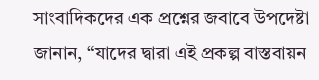সাংবাদিকদের এক প্রশ্নের জবাবে উপদেষ্টা জানান, “যাদের দ্বারা এই প্রকল্প বাস্তবায়ন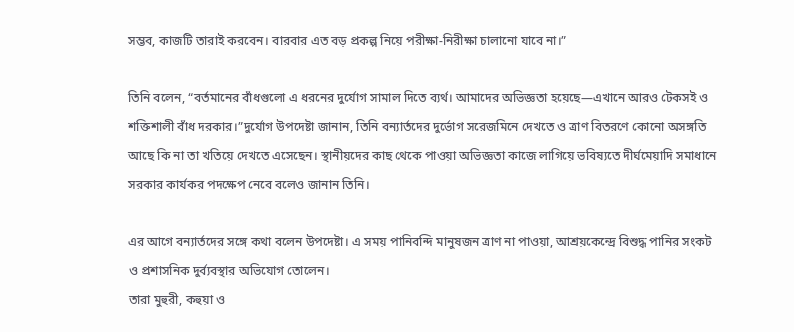সম্ভব, কাজটি তারাই করবেন। বারবার এত বড় প্রকল্প নিয়ে পরীক্ষা-নিরীক্ষা চালানো যাবে না।”

তিনি বলেন, “বর্তমানের বাঁধগুলো এ ধরনের দুর্যোগ সামাল দিতে ব্যর্থ। আমাদের অভিজ্ঞতা হয়েছে—এখানে আরও টেকসই ও শক্তিশালী বাঁধ দরকার।”দুর্যোগ উপদেষ্টা জানান, তিনি বন্যার্তদের দুর্ভোগ সরেজমিনে দেখতে ও ত্রাণ বিতরণে কোনো অসঙ্গতি আছে কি না তা খতিয়ে দেখতে এসেছেন। স্থানীয়দের কাছ থেকে পাওয়া অভিজ্ঞতা কাজে লাগিয়ে ভবিষ্যতে দীর্ঘমেয়াদি সমাধানে সরকার কার্যকর পদক্ষেপ নেবে বলেও জানান তিনি।

এর আগে বন্যার্তদের সঙ্গে কথা বলেন উপদেষ্টা। এ সময় পানিবন্দি মানুষজন ত্রাণ না পাওয়া, আশ্রয়কেন্দ্রে বিশুদ্ধ পানির সংকট ও প্রশাসনিক দুর্ব্যবস্থার অভিযোগ তোলেন।
তারা মুহুরী, কহুয়া ও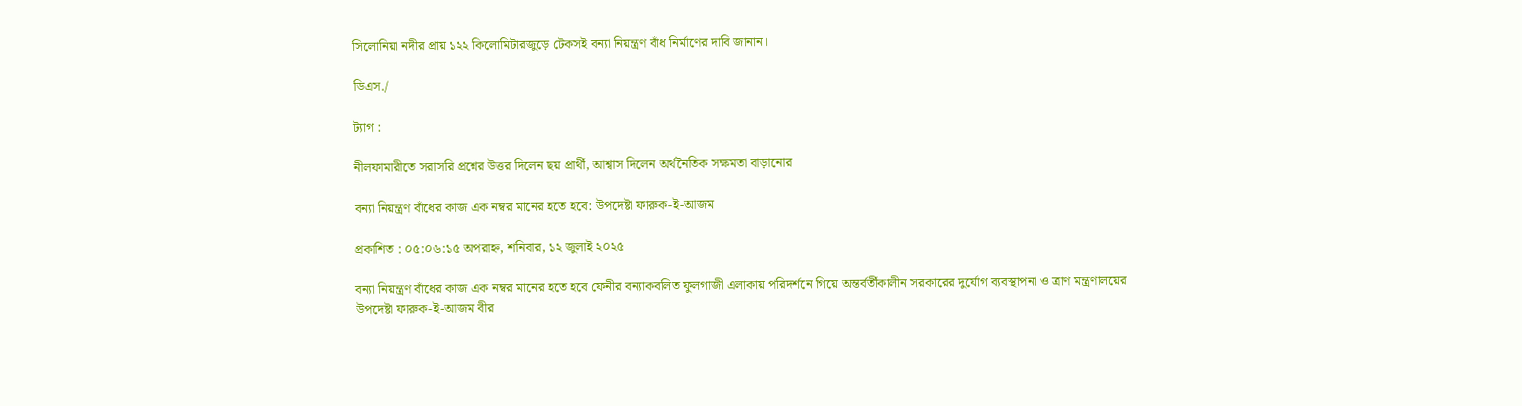সিলোনিয়া নদীর প্রায় ১২২ কিলোমিটারজুড়ে টেকসই বন্যা নিয়ন্ত্রণ বাঁধ নির্মাণের দাবি জানান।

ডিএস./

ট্যাগ :

নীলফামারীতে সরাসরি প্রশ্নের উত্তর দিলেন ছয় প্রার্থী, আশ্বাস দিলেন অর্থনৈতিক সক্ষমতা বাড়ানোর

বন্যা নিয়ন্ত্রণ বাঁধের কাজ এক নম্বর মানের হতে হবে: উপদেষ্টা ফারুক-ই-আজম

প্রকাশিত : ০৫:০৬:১৫ অপরাহ্ন, শনিবার, ১২ জুলাই ২০২৫

বন্যা নিয়ন্ত্রণ বাঁধের কাজ এক নম্বর মানের হতে হবে ফেনীর বন্যাকবলিত ফুলগাজী এলাকায় পরিদর্শনে গিয়ে অন্তর্বর্তীকালীন সরকারের দুর্যোগ ব্যবস্থাপনা ও ত্রাণ মন্ত্রণালয়ের উপদেষ্টা ফারুক-ই-আজম বীর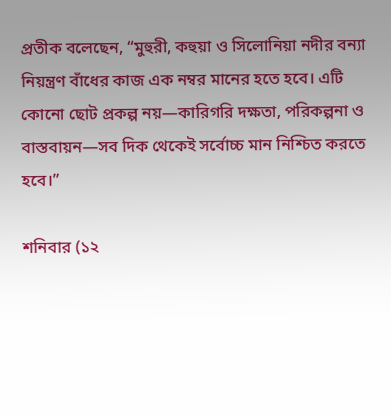প্রতীক বলেছেন, “মুহুরী, কহুয়া ও সিলোনিয়া নদীর বন্যা নিয়ন্ত্রণ বাঁধের কাজ এক নম্বর মানের হতে হবে। এটি কোনো ছোট প্রকল্প নয়—কারিগরি দক্ষতা, পরিকল্পনা ও বাস্তবায়ন—সব দিক থেকেই সর্বোচ্চ মান নিশ্চিত করতে হবে।”

শনিবার (১২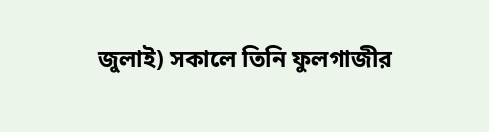জুলাই) সকালে তিনি ফুলগাজীর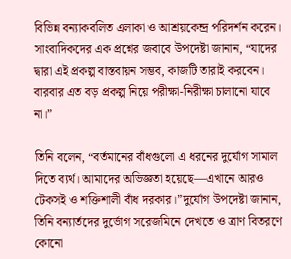বিভিন্ন বন্যাকবলিত এলাকা ও আশ্রয়কেন্দ্র পরিদর্শন করেন। সাংবাদিকদের এক প্রশ্নের জবাবে উপদেষ্টা জানান, “যাদের দ্বারা এই প্রকল্প বাস্তবায়ন সম্ভব, কাজটি তারাই করবেন। বারবার এত বড় প্রকল্প নিয়ে পরীক্ষা-নিরীক্ষা চালানো যাবে না।”

তিনি বলেন, “বর্তমানের বাঁধগুলো এ ধরনের দুর্যোগ সামাল দিতে ব্যর্থ। আমাদের অভিজ্ঞতা হয়েছে—এখানে আরও টেকসই ও শক্তিশালী বাঁধ দরকার।”দুর্যোগ উপদেষ্টা জানান, তিনি বন্যার্তদের দুর্ভোগ সরেজমিনে দেখতে ও ত্রাণ বিতরণে কোনো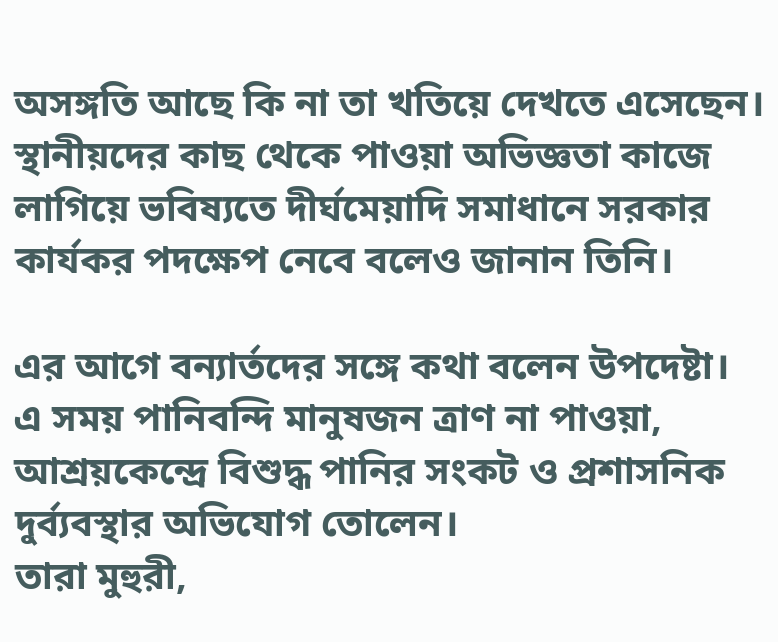অসঙ্গতি আছে কি না তা খতিয়ে দেখতে এসেছেন। স্থানীয়দের কাছ থেকে পাওয়া অভিজ্ঞতা কাজে লাগিয়ে ভবিষ্যতে দীর্ঘমেয়াদি সমাধানে সরকার কার্যকর পদক্ষেপ নেবে বলেও জানান তিনি।

এর আগে বন্যার্তদের সঙ্গে কথা বলেন উপদেষ্টা। এ সময় পানিবন্দি মানুষজন ত্রাণ না পাওয়া, আশ্রয়কেন্দ্রে বিশুদ্ধ পানির সংকট ও প্রশাসনিক দুর্ব্যবস্থার অভিযোগ তোলেন।
তারা মুহুরী,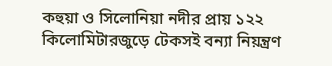কহুয়া ও সিলোনিয়া নদীর প্রায় ১২২ কিলোমিটারজুড়ে টেকসই বন্যা নিয়ন্ত্রণ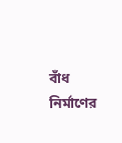বাঁধ নির্মাণের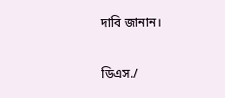দাবি জানান।

ডিএস./